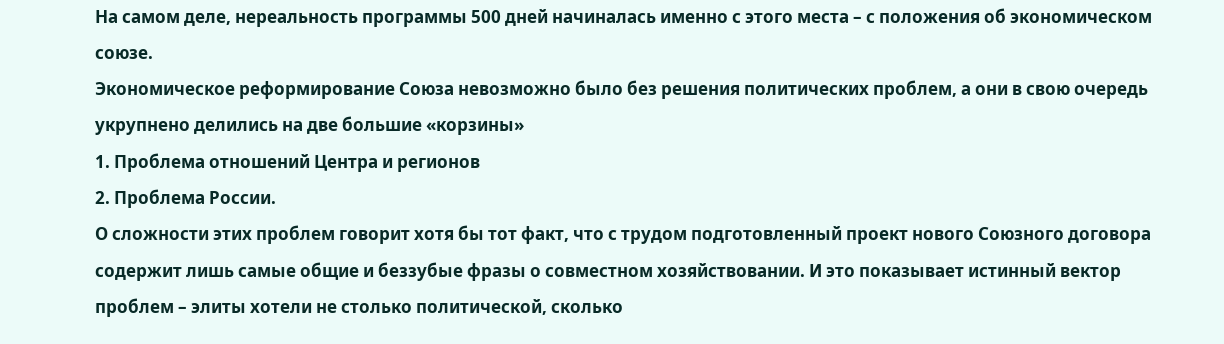На самом деле, нереальность программы 500 дней начиналась именно с этого места – с положения об экономическом союзе.
Экономическое реформирование Союза невозможно было без решения политических проблем, а они в свою очередь укрупнено делились на две большие «корзины»
1. Проблема отношений Центра и регионов
2. Проблема России.
О сложности этих проблем говорит хотя бы тот факт, что с трудом подготовленный проект нового Союзного договора содержит лишь самые общие и беззубые фразы о совместном хозяйствовании. И это показывает истинный вектор проблем – элиты хотели не столько политической, сколько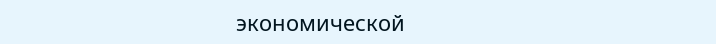экономической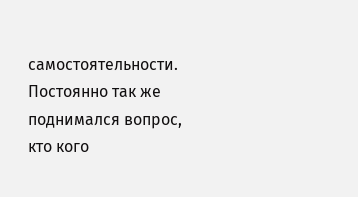самостоятельности. Постоянно так же поднимался вопрос, кто кого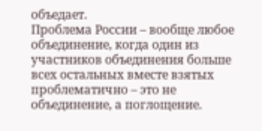объедает.
Проблема России – вообще любое объединение, когда один из участников объединения больше всех остальных вместе взятых проблематично – это не объединение, а поглощение.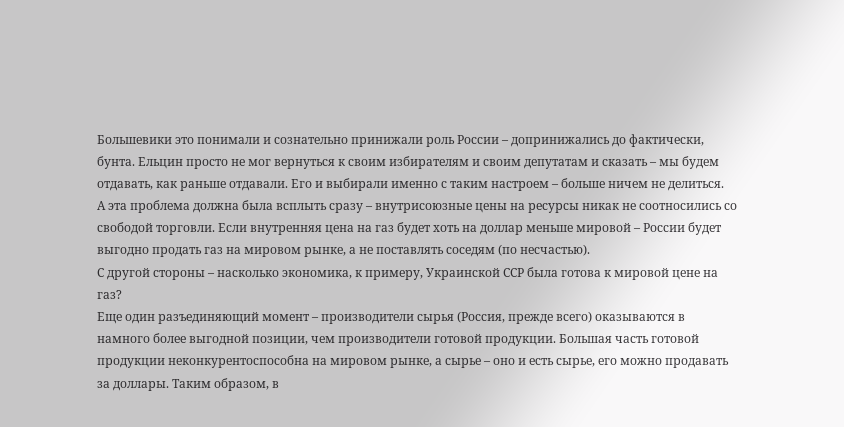Большевики это понимали и сознательно принижали роль России – допринижались до фактически, бунта. Ельцин просто не мог вернуться к своим избирателям и своим депутатам и сказать – мы будем отдавать, как раньше отдавали. Его и выбирали именно с таким настроем – больше ничем не делиться.
А эта проблема должна была всплыть сразу – внутрисоюзные цены на ресурсы никак не соотносились со свободой торговли. Если внутренняя цена на газ будет хоть на доллар меньше мировой – России будет выгодно продать газ на мировом рынке, а не поставлять соседям (по несчастью).
С другой стороны – насколько экономика, к примеру, Украинской ССР была готова к мировой цене на газ?
Еще один разъединяющий момент – производители сырья (Россия, прежде всего) оказываются в намного более выгодной позиции, чем производители готовой продукции. Большая часть готовой продукции неконкурентоспособна на мировом рынке, а сырье – оно и есть сырье, его можно продавать за доллары. Таким образом, в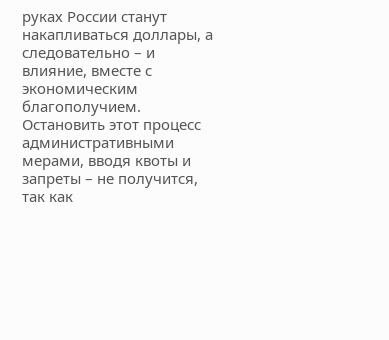руках России станут накапливаться доллары, а следовательно – и влияние, вместе с экономическим благополучием. Остановить этот процесс административными мерами, вводя квоты и запреты – не получится, так как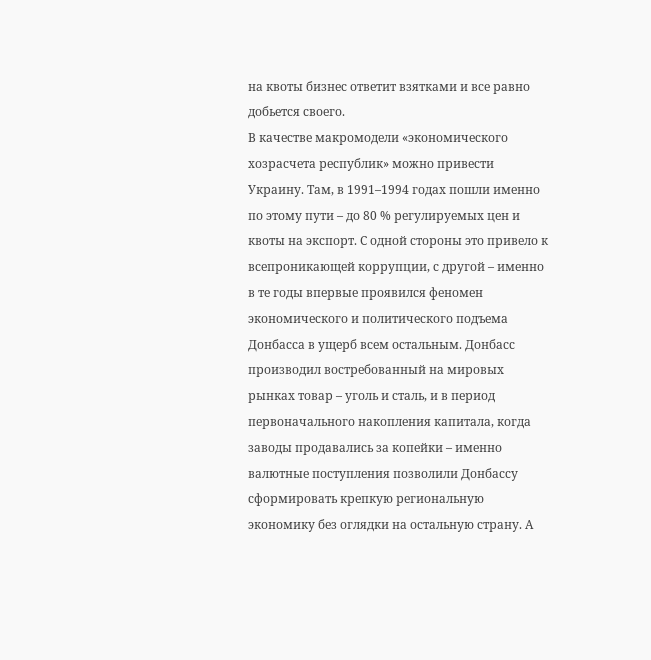на квоты бизнес ответит взятками и все равно добьется своего.
В качестве макромодели «экономического хозрасчета республик» можно привести Украину. Там, в 1991–1994 годах пошли именно по этому пути – до 80 % регулируемых цен и квоты на экспорт. С одной стороны это привело к всепроникающей коррупции, с другой – именно в те годы впервые проявился феномен экономического и политического подъема Донбасса в ущерб всем остальным. Донбасс производил востребованный на мировых рынках товар – уголь и сталь, и в период первоначального накопления капитала, когда заводы продавались за копейки – именно валютные поступления позволили Донбассу сформировать крепкую региональную экономику без оглядки на остальную страну. А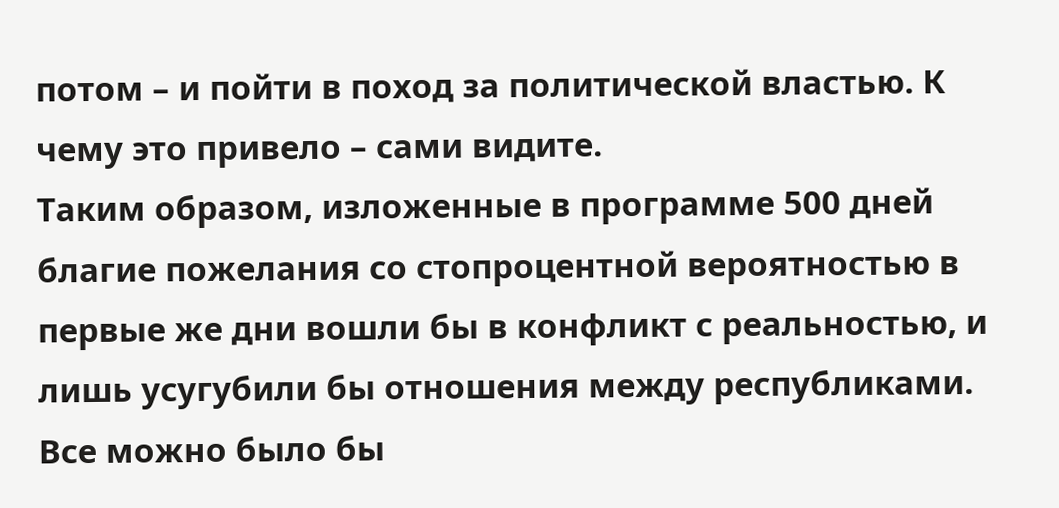потом – и пойти в поход за политической властью. К чему это привело – сами видите.
Таким образом, изложенные в программе 500 дней благие пожелания со стопроцентной вероятностью в первые же дни вошли бы в конфликт с реальностью, и лишь усугубили бы отношения между республиками.
Все можно было бы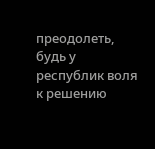преодолеть, будь у республик воля к решению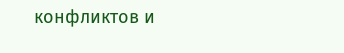конфликтов и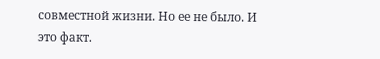совместной жизни. Но ее не было. И это факт.